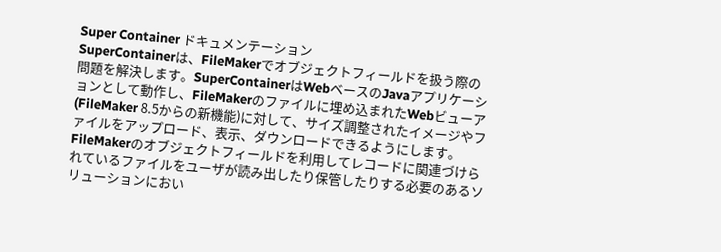Super Container ドキュメンテーション
SuperContainerは、FileMakerでオブジェクトフィールドを扱う際の問題を解決します。SuperContainerはWebベースのJavaアプリケーションとして動作し、FileMakerのファイルに埋め込まれたWebビューア(FileMaker 8.5からの新機能)に対して、サイズ調整されたイメージやファイルをアップロード、表示、ダウンロードできるようにします。 FileMakerのオブジェクトフィールドを利用してレコードに関連づけられているファイルをユーザが読み出したり保管したりする必要のあるソリューションにおい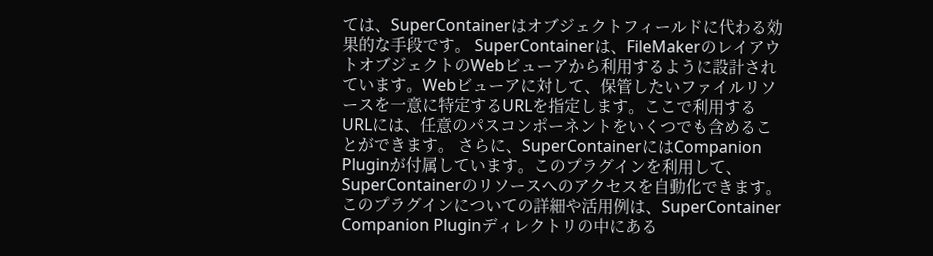ては、SuperContainerはオブジェクトフィールドに代わる効果的な手段です。 SuperContainerは、FileMakerのレイアウトオブジェクトのWebビューアから利用するように設計されています。Webビューアに対して、保管したいファイルリソースを一意に特定するURLを指定します。ここで利用するURLには、任意のパスコンポーネントをいくつでも含めることができます。 さらに、SuperContainerにはCompanion Pluginが付属しています。このプラグインを利用して、SuperContainerのリソースへのアクセスを自動化できます。このプラグインについての詳細や活用例は、SuperContainer Companion Pluginディレクトリの中にある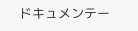ドキュメンテー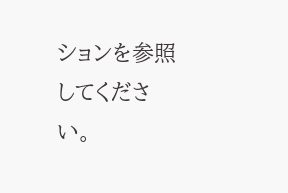ションを参照してください。